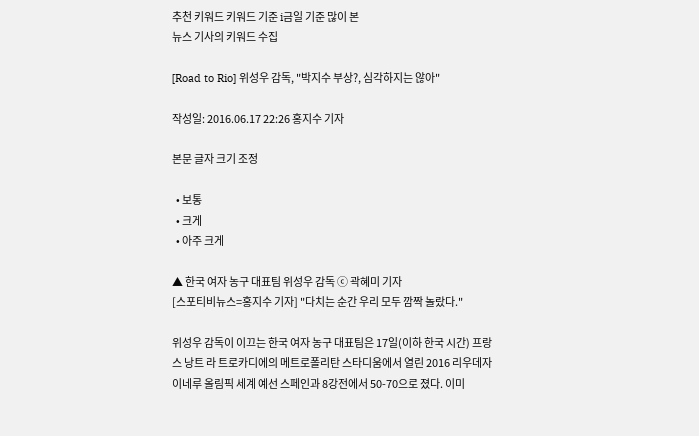추천 키워드 키워드 기준 i금일 기준 많이 본
뉴스 기사의 키워드 수집

[Road to Rio] 위성우 감독, "박지수 부상?, 심각하지는 않아"

작성일: 2016.06.17 22:26 홍지수 기자

본문 글자 크기 조정

  • 보통
  • 크게
  • 아주 크게

▲ 한국 여자 농구 대표팀 위성우 감독 ⓒ 곽혜미 기자
[스포티비뉴스=홍지수 기자] "다치는 순간 우리 모두 깜짝 놀랐다."

위성우 감독이 이끄는 한국 여자 농구 대표팀은 17일(이하 한국 시간) 프랑스 낭트 라 트로카디에의 메트로폴리탄 스타디움에서 열린 2016 리우데자이네루 올림픽 세계 예선 스페인과 8강전에서 50-70으로 졌다. 이미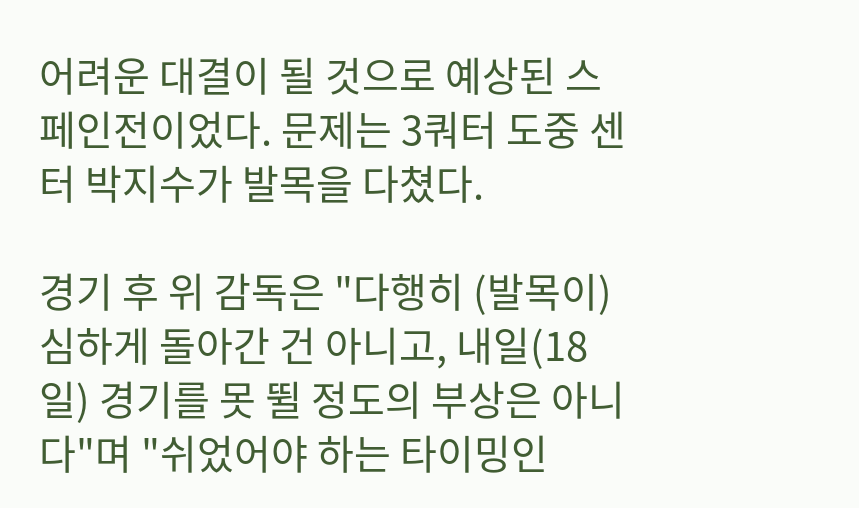어려운 대결이 될 것으로 예상된 스페인전이었다. 문제는 3쿼터 도중 센터 박지수가 발목을 다쳤다.

경기 후 위 감독은 "다행히 (발목이)심하게 돌아간 건 아니고, 내일(18일) 경기를 못 뛸 정도의 부상은 아니다"며 "쉬었어야 하는 타이밍인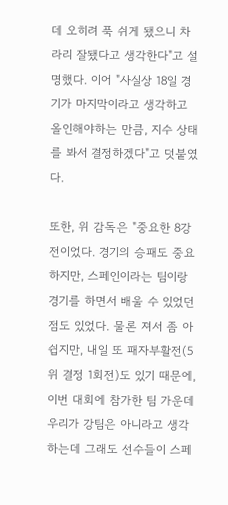데 오히려 푹 쉬게 됐으니 차라리 잘됐다고 생각한다"고 설명했다. 이어 "사실상 18일 경기가 마지막이라고 생각하고 올인해야하는 만큼, 지수 상태를 봐서 결정하겠다"고 덧붙였다.

또한, 위 감독은 "중요한 8강전이었다. 경기의 승패도 중요하지만, 스페인이라는 팀이랑 경기를 하면서 배울 수 있었던 점도 있었다. 물론 져서 좀 아쉽지만, 내일 또 패자부활전(5위 결정 1회전)도 있기 때문에, 이번 대회에 참가한 팀 가운데 우리가 강팀은 아니라고 생각하는데 그래도 선수들이 스페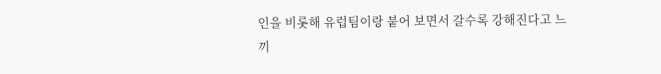인을 비롯해 유럽팀이랑 붙어 보면서 갈수록 강해진다고 느끼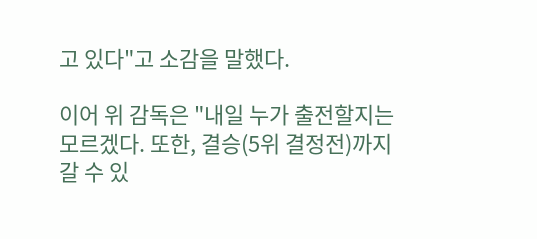고 있다"고 소감을 말했다.

이어 위 감독은 "내일 누가 출전할지는 모르겠다. 또한, 결승(5위 결정전)까지 갈 수 있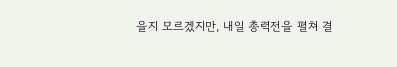을지 모르겠지만, 내일 총력전을 펼쳐 결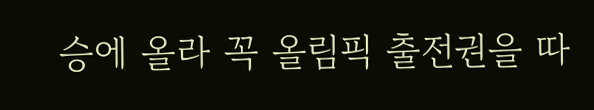승에 올라 꼭 올림픽 출전권을 따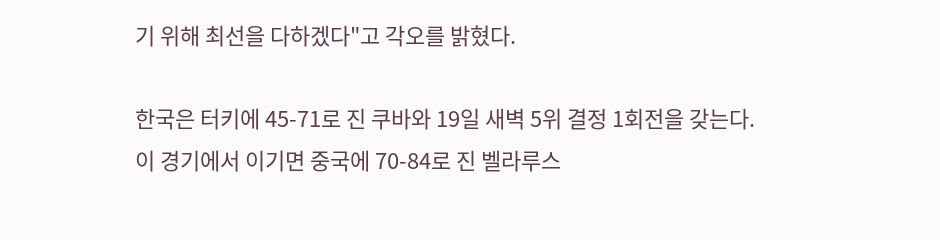기 위해 최선을 다하겠다"고 각오를 밝혔다.

한국은 터키에 45-71로 진 쿠바와 19일 새벽 5위 결정 1회전을 갖는다. 이 경기에서 이기면 중국에 70-84로 진 벨라루스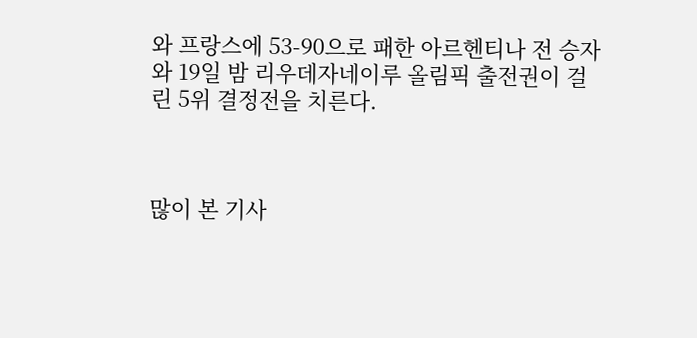와 프랑스에 53-90으로 패한 아르헨티나 전 승자와 19일 밤 리우데자네이루 올림픽 출전권이 걸린 5위 결정전을 치른다.



많이 본 기사